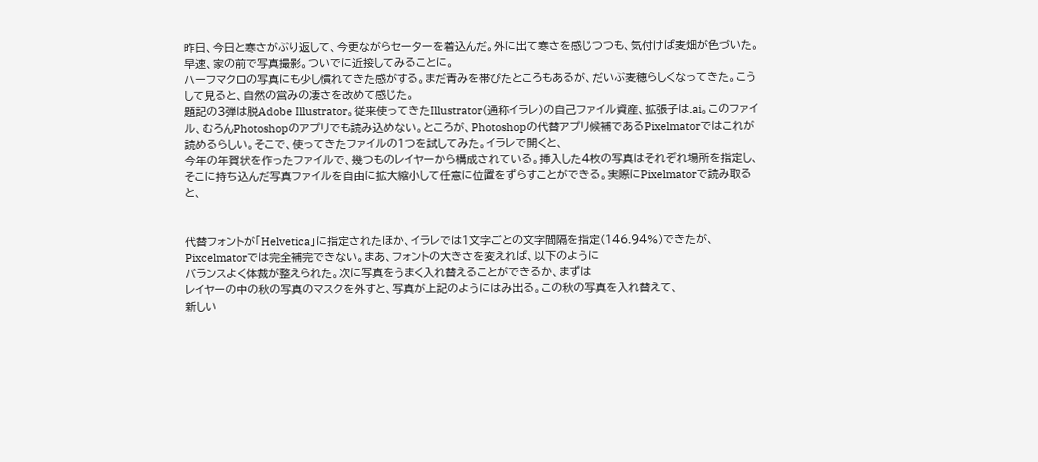昨日、今日と寒さがぶり返して、今更ながらセーターを着込んだ。外に出て寒さを感じつつも、気付けば麦畑が色づいた。
早速、家の前で写真撮影。ついでに近接してみることに。
ハーフマクロの写真にも少し慣れてきた感がする。まだ青みを帯びたところもあるが、だいぶ麦穂らしくなってきた。こうして見ると、自然の営みの凄さを改めて感じた。
題記の3弾は脱Adobe Illustrator。従来使ってきたIllustrator(通称イラレ)の自己ファイル資産、拡張子は.ai。このファイル、むろんPhotoshopのアプリでも読み込めない。ところが、Photoshopの代替アプリ候補であるPixelmatorではこれが読めるらしい。そこで、使ってきたファイルの1つを試してみた。イラレで開くと、
今年の年賀状を作ったファイルで、幾つものレイヤーから構成されている。挿入した4枚の写真はそれぞれ場所を指定し、そこに持ち込んだ写真ファイルを自由に拡大縮小して任意に位置をずらすことができる。実際にPixelmatorで読み取ると、


代替フォントが「Helvetica」に指定されたほか、イラレでは1文字ごとの文字間隔を指定(146.94%)できたが、Pixcelmatorでは完全補完できない。まあ、フォントの大きさを変えれば、以下のように
バランスよく体裁が整えられた。次に写真をうまく入れ替えることができるか、まずは
レイヤーの中の秋の写真のマスクを外すと、写真が上記のようにはみ出る。この秋の写真を入れ替えて、
新しい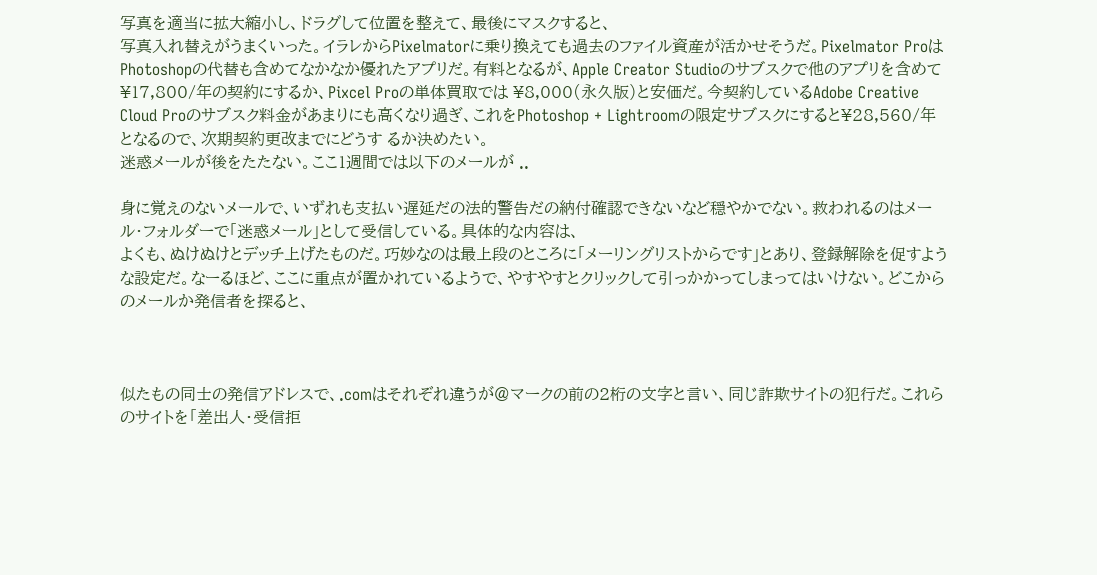写真を適当に拡大縮小し、ドラグして位置を整えて、最後にマスクすると、
写真入れ替えがうまくいった。イラレからPixelmatorに乗り換えても過去のファイル資産が活かせそうだ。Pixelmator ProはPhotoshopの代替も含めてなかなか優れたアプリだ。有料となるが、Apple Creator Studioのサブスクで他のアプリを含めて¥17,800/年の契約にするか、Pixcel Proの単体買取では ¥8,000(永久版)と安価だ。今契約しているAdobe Creative Cloud Proのサブスク料金があまりにも高くなり過ぎ、これをPhotoshop + Lightroomの限定サブスクにすると¥28,560/年となるので、次期契約更改までにどうす るか決めたい。
迷惑メールが後をたたない。ここ1週間では以下のメールが ..

身に覚えのないメールで、いずれも支払い遅延だの法的警告だの納付確認できないなど穏やかでない。救われるのはメール・フォルダーで「迷惑メール」として受信している。具体的な内容は、
よくも、ぬけぬけとデッチ上げたものだ。巧妙なのは最上段のところに「メーリングリストからです」とあり、登録解除を促すような設定だ。なーるほど、ここに重点が置かれているようで、やすやすとクリックして引っかかってしまってはいけない。どこからのメールか発信者を探ると、



似たもの同士の発信アドレスで、.comはそれぞれ違うが@マークの前の2桁の文字と言い、同じ詐欺サイトの犯行だ。これらのサイトを「差出人・受信拒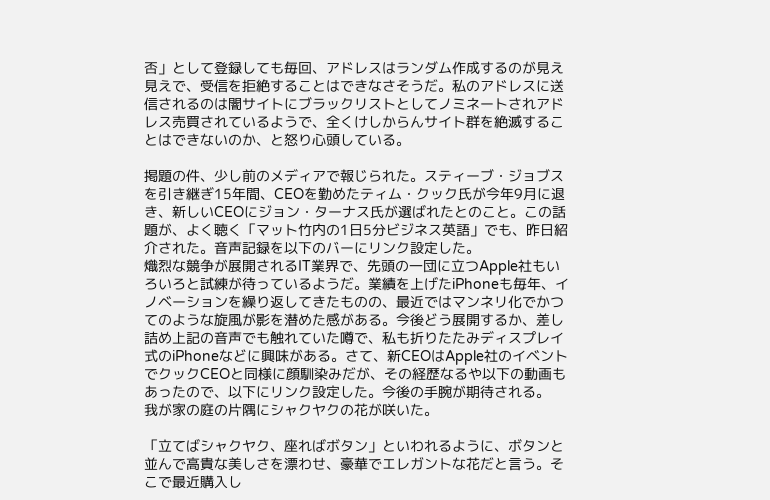否」として登録しても毎回、アドレスはランダム作成するのが見え見えで、受信を拒絶することはできなさそうだ。私のアドレスに送信されるのは闇サイトにブラックリストとしてノミネートされアドレス売買されているようで、全くけしからんサイト群を絶滅することはできないのか、と怒り心頭している。

掲題の件、少し前のメディアで報じられた。スティーブ・ジョブスを引き継ぎ15年間、CEOを勤めたティム・クック氏が今年9月に退き、新しいCEOにジョン・ターナス氏が選ばれたとのこと。この話題が、よく聴く「マット竹内の1日5分ビジネス英語」でも、昨日紹介された。音声記録を以下のバーにリンク設定した。
熾烈な競争が展開されるIT業界で、先頭の一団に立つApple社もいろいろと試練が待っているようだ。業績を上げたiPhoneも毎年、イノベーションを繰り返してきたものの、最近ではマンネリ化でかつてのような旋風が影を潜めた感がある。今後どう展開するか、差し詰め上記の音声でも触れていた噂で、私も折りたたみディスプレイ式のiPhoneなどに興味がある。さて、新CEOはApple社のイベントでクックCEOと同様に顔馴染みだが、その経歴なるや以下の動画もあったので、以下にリンク設定した。今後の手腕が期待される。
我が家の庭の片隅にシャクヤクの花が咲いた。

「立てばシャクヤク、座ればボタン」といわれるように、ボタンと並んで高貴な美しさを漂わせ、豪華でエレガントな花だと言う。そこで最近購入し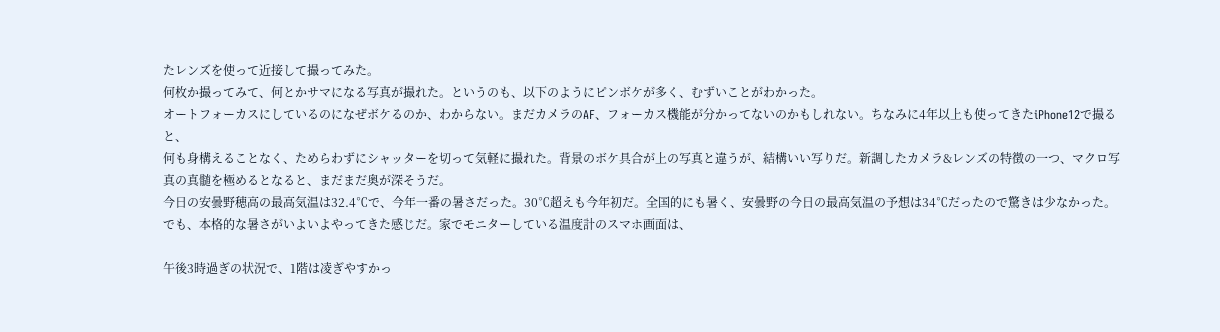たレンズを使って近接して撮ってみた。
何枚か撮ってみて、何とかサマになる写真が撮れた。というのも、以下のようにピンボケが多く、むずいことがわかった。
オートフォーカスにしているのになぜボケるのか、わからない。まだカメラのAF、フォーカス機能が分かってないのかもしれない。ちなみに4年以上も使ってきたiPhone12で撮ると、
何も身構えることなく、ためらわずにシャッターを切って気軽に撮れた。背景のボケ具合が上の写真と違うが、結構いい写りだ。新調したカメラ&レンズの特徴の一つ、マクロ写真の真髄を極めるとなると、まだまだ奥が深そうだ。
今日の安曇野穂高の最高気温は32.4℃で、今年一番の暑さだった。30℃超えも今年初だ。全国的にも暑く、安曇野の今日の最高気温の予想は34℃だったので驚きは少なかった。でも、本格的な暑さがいよいよやってきた感じだ。家でモニターしている温度計のスマホ画面は、

午後3時過ぎの状況で、1階は凌ぎやすかっ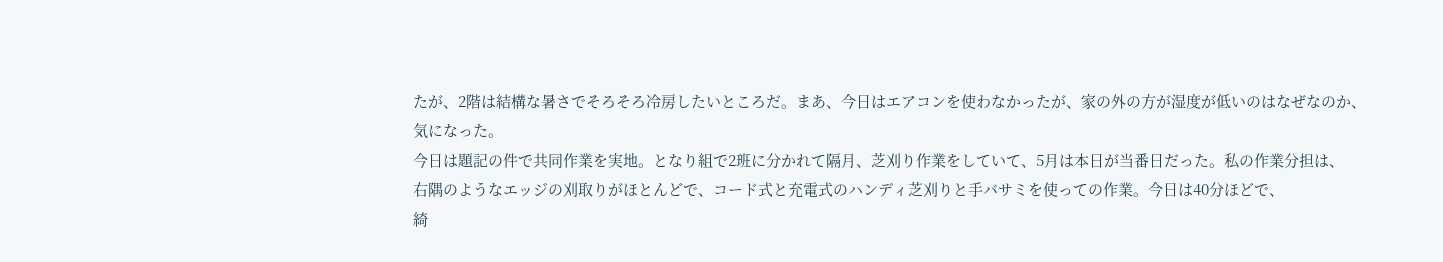たが、2階は結構な暑さでそろそろ冷房したいところだ。まあ、今日はエアコンを使わなかったが、家の外の方が湿度が低いのはなぜなのか、気になった。
今日は題記の件で共同作業を実地。となり組で2班に分かれて隔月、芝刈り作業をしていて、5月は本日が当番日だった。私の作業分担は、
右隅のようなエッジの刈取りがほとんどで、コード式と充電式のハンディ芝刈りと手バサミを使っての作業。今日は40分ほどで、
綺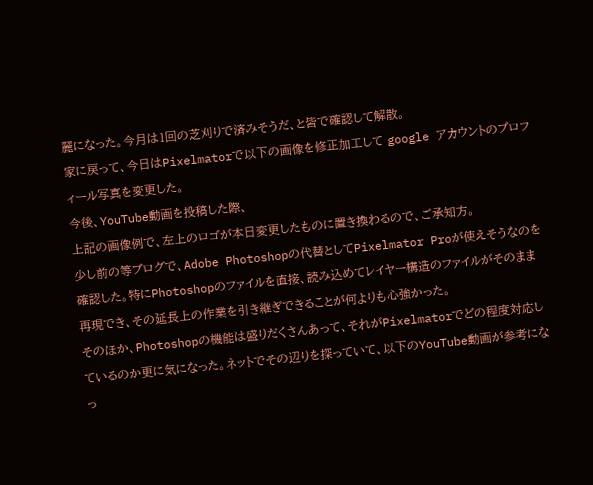麗になった。今月は1回の芝刈りで済みそうだ、と皆で確認して解散。
家に戻って、今日はPixelmatorで以下の画像を修正加工して google アカウントのプロフィール写真を変更した。
今後、YouTube動画を投稿した際、
上記の画像例で、左上のロゴが本日変更したものに置き換わるので、ご承知方。
少し前の等ブログで、Adobe Photoshopの代替としてPixelmator Proが使えそうなのを確認した。特にPhotoshopのファイルを直接、読み込めてレイヤー構造のファイルがそのまま再現でき、その延長上の作業を引き継ぎできることが何よりも心強かった。
そのほか、Photoshopの機能は盛りだくさんあって、それがPixelmatorでどの程度対応しているのか更に気になった。ネットでその辺りを探っていて、以下のYouTube動画が参考になっ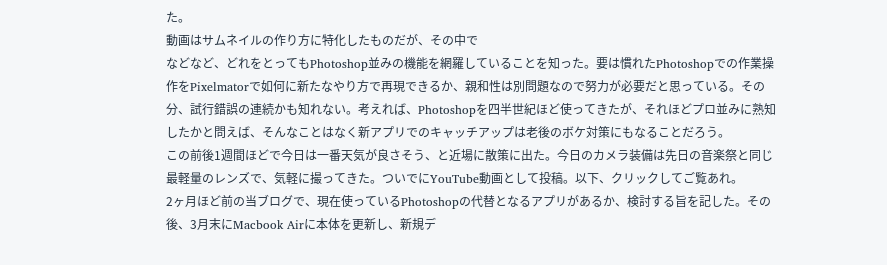た。
動画はサムネイルの作り方に特化したものだが、その中で
などなど、どれをとってもPhotoshop並みの機能を網羅していることを知った。要は慣れたPhotoshopでの作業操作をPixelmatorで如何に新たなやり方で再現できるか、親和性は別問題なので努力が必要だと思っている。その分、試行錯誤の連続かも知れない。考えれば、Photoshopを四半世紀ほど使ってきたが、それほどプロ並みに熟知したかと問えば、そんなことはなく新アプリでのキャッチアップは老後のボケ対策にもなることだろう。
この前後1週間ほどで今日は一番天気が良さそう、と近場に散策に出た。今日のカメラ装備は先日の音楽祭と同じ最軽量のレンズで、気軽に撮ってきた。ついでにYouTube動画として投稿。以下、クリックしてご覧あれ。
2ヶ月ほど前の当ブログで、現在使っているPhotoshopの代替となるアプリがあるか、検討する旨を記した。その後、3月末にMacbook Airに本体を更新し、新規デ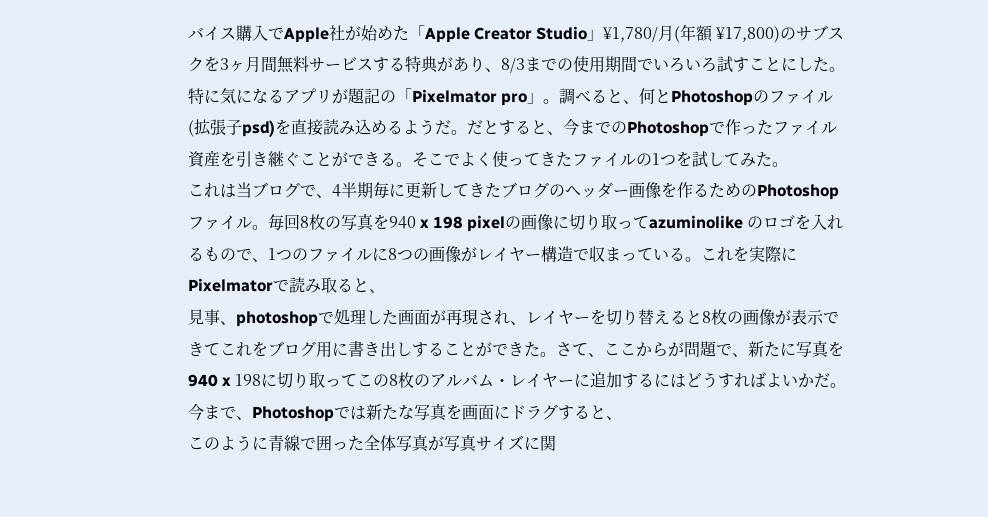バイス購入でApple社が始めた「Apple Creator Studio」¥1,780/月(年額 ¥17,800)のサブスクを3ヶ月間無料サービスする特典があり、8/3までの使用期間でいろいろ試すことにした。特に気になるアプリが題記の「Pixelmator pro」。調べると、何とPhotoshopのファイル(拡張子psd)を直接読み込めるようだ。だとすると、今までのPhotoshopで作ったファイル資産を引き継ぐことができる。そこでよく使ってきたファイルの1つを試してみた。
これは当ブログで、4半期毎に更新してきたブログのヘッダー画像を作るためのPhotoshopファイル。毎回8枚の写真を940 x 198 pixelの画像に切り取ってazuminolike のロゴを入れるもので、1つのファイルに8つの画像がレイヤー構造で収まっている。これを実際にPixelmatorで読み取ると、
見事、photoshopで処理した画面が再現され、レイヤーを切り替えると8枚の画像が表示できてこれをブログ用に書き出しすることができた。さて、ここからが問題で、新たに写真を940 x 198に切り取ってこの8枚のアルバム・レイヤーに追加するにはどうすればよいかだ。今まで、Photoshopでは新たな写真を画面にドラグすると、
このように青線で囲った全体写真が写真サイズに関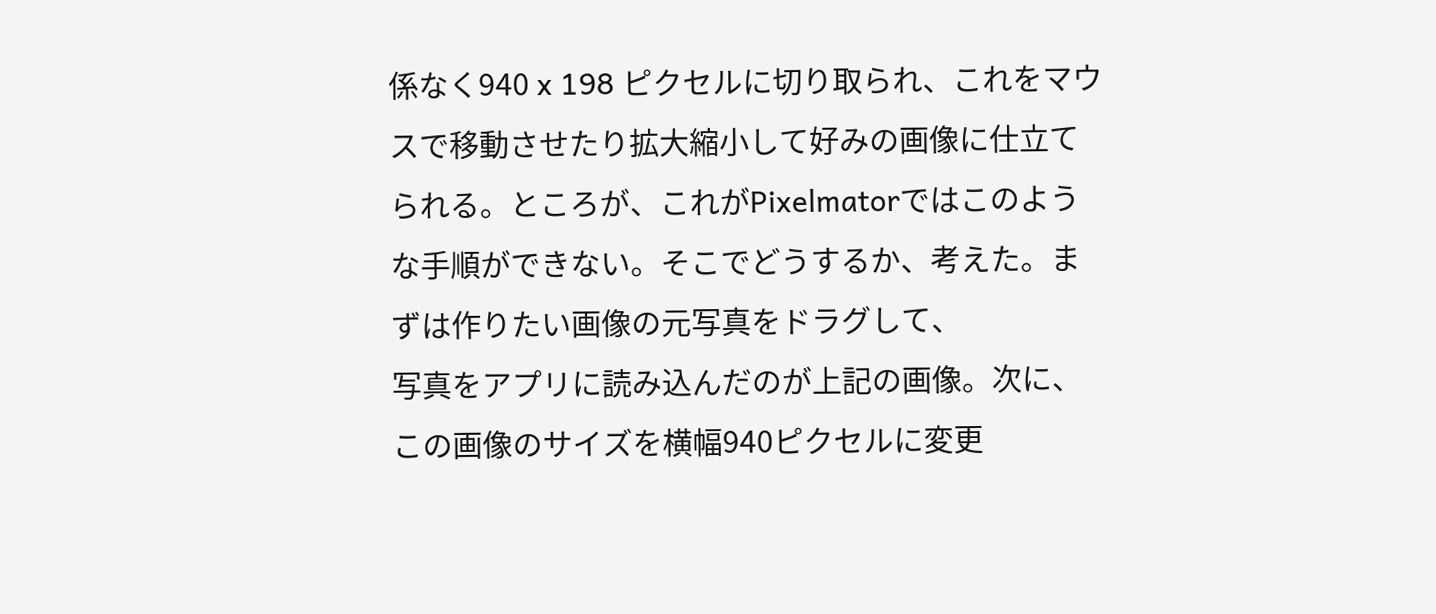係なく940 x 198 ピクセルに切り取られ、これをマウスで移動させたり拡大縮小して好みの画像に仕立てられる。ところが、これがPixelmatorではこのような手順ができない。そこでどうするか、考えた。まずは作りたい画像の元写真をドラグして、
写真をアプリに読み込んだのが上記の画像。次に、この画像のサイズを横幅940ピクセルに変更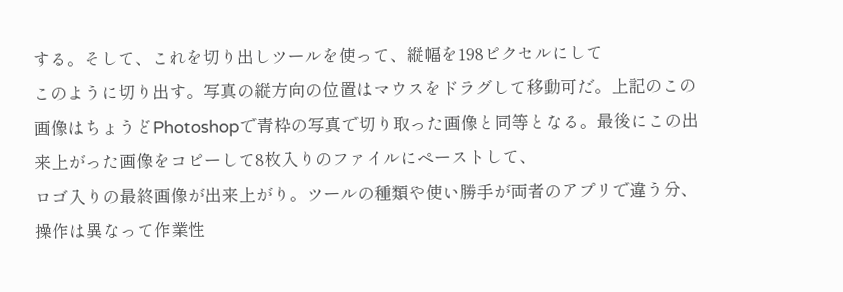する。そして、これを切り出しツールを使って、縦幅を198ピクセルにして
このように切り出す。写真の縦方向の位置はマウスをドラグして移動可だ。上記のこの画像はちょうどPhotoshopで青枠の写真で切り取った画像と同等となる。最後にこの出来上がった画像をコピーして8枚入りのファイルにペーストして、
ロゴ入りの最終画像が出来上がり。ツールの種類や使い勝手が両者のアプリで違う分、操作は異なって作業性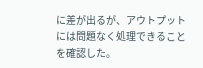に差が出るが、アウトプットには問題なく処理できることを確認した。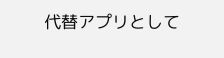代替アプリとして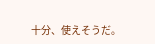十分、使えそうだ。